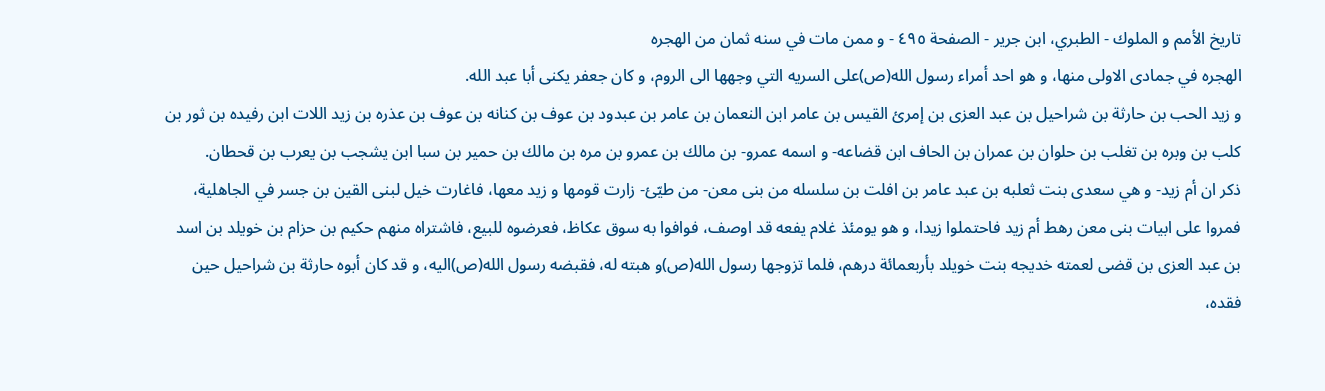تاريخ الأمم و الملوك - الطبري، ابن جرير - الصفحة ٤٩٥ - و ممن مات في سنه ثمان من الهجره
الهجره في جمادى الاولى منها، و هو احد أمراء رسول الله(ص)على السريه التي وجهها الى الروم، و كان جعفر يكنى أبا عبد الله.
و زيد الحب بن حارثة بن شراحيل بن عبد العزى بن إمرئ القيس بن عامر ابن النعمان بن عامر بن عبدود بن عوف بن كنانه بن عوف بن عذره بن زيد اللات ابن رفيده بن ثور بن كلب بن وبره بن تغلب بن حلوان بن عمران بن الحاف ابن قضاعه- و اسمه عمرو- بن مالك بن عمرو بن مره بن مالك بن حمير بن سبا ابن يشجب بن يعرب بن قحطان.
ذكر ان أم زيد- و هي سعدى بنت ثعلبه بن عبد عامر بن افلت بن سلسله من بنى معن- من طيّئ- زارت قومها و زيد معها، فاغارت خيل لبنى القين بن جسر في الجاهلية، فمروا على ابيات بنى معن رهط أم زيد فاحتملوا زيدا، و هو يومئذ غلام يفعه قد اوصف، فوافوا به سوق عكاظ، فعرضوه للبيع، فاشتراه منهم حكيم بن حزام بن خويلد بن اسد بن عبد العزى بن قضى لعمته خديجه بنت خويلد بأربعمائة درهم، فلما تزوجها رسول الله(ص)و هبته له، فقبضه رسول الله(ص)اليه، و قد كان أبوه حارثة بن شراحيل حين فقده،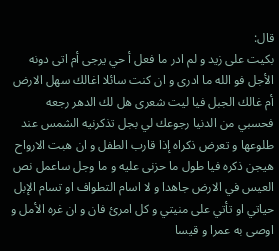قال:
بكيت على زيد و لم ادر ما فعل أ حي يرجى أم اتى دونه الأجل فو الله ما ادرى و ان كنت سائلا اغالك سهل الارض أم غالك الجبل فيا ليت شعرى هل لك الدهر رجعه فحسبي من الدنيا رجوعك لي بجل تذكرنيه الشمس عند طلوعها و تعرض ذكراه إذا قارب الطفل و ان هبت الارواح هيجن ذكره فيا طول ما حزنى عليه و ما وجل ساعمل نص العيس في الارض جاهدا و لا اسام التطواف او تسام الإبل حياتي او تأتي على منيتي و كل امرئ فان و ان غره الأمل و اوصى به عمرا و قيسا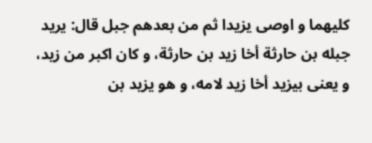كليهما و اوصى يزيدا ثم من بعدهم جبل قال: يريد جبله بن حارثة أخا زيد بن حارثة، و كان اكبر من زيد، و يعنى بيزيد أخا زيد لامه، و هو يزيد بن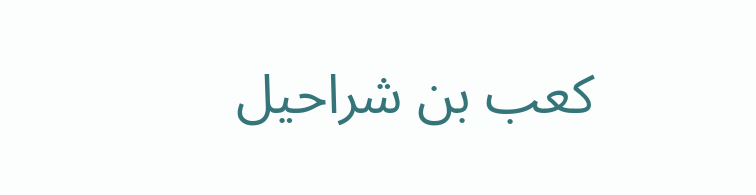كعب بن شراحيل